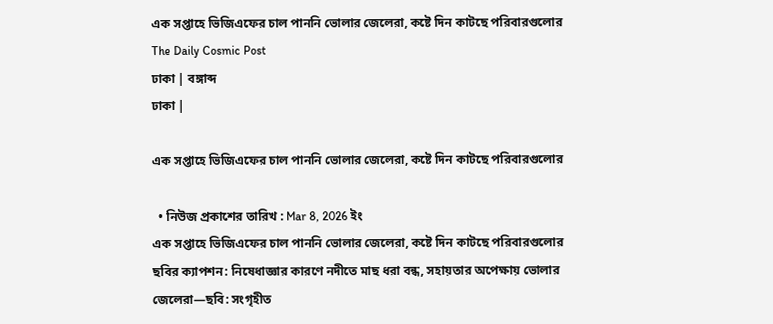এক সপ্তাহে ভিজিএফের চাল পাননি ভোলার জেলেরা, কষ্টে দিন কাটছে পরিবারগুলোর The Daily Cosmic Post
ঢাকা | বঙ্গাব্দ
ঢাকা |

এক সপ্তাহে ভিজিএফের চাল পাননি ভোলার জেলেরা, কষ্টে দিন কাটছে পরিবারগুলোর

  • নিউজ প্রকাশের তারিখ : Mar 8, 2026 ইং
এক সপ্তাহে ভিজিএফের চাল পাননি ভোলার জেলেরা, কষ্টে দিন কাটছে পরিবারগুলোর ছবির ক্যাপশন: নিষেধাজ্ঞার কারণে নদীতে মাছ ধরা বন্ধ, সহায়তার অপেক্ষায় ভোলার জেলেরা—ছবি: সংগৃহীত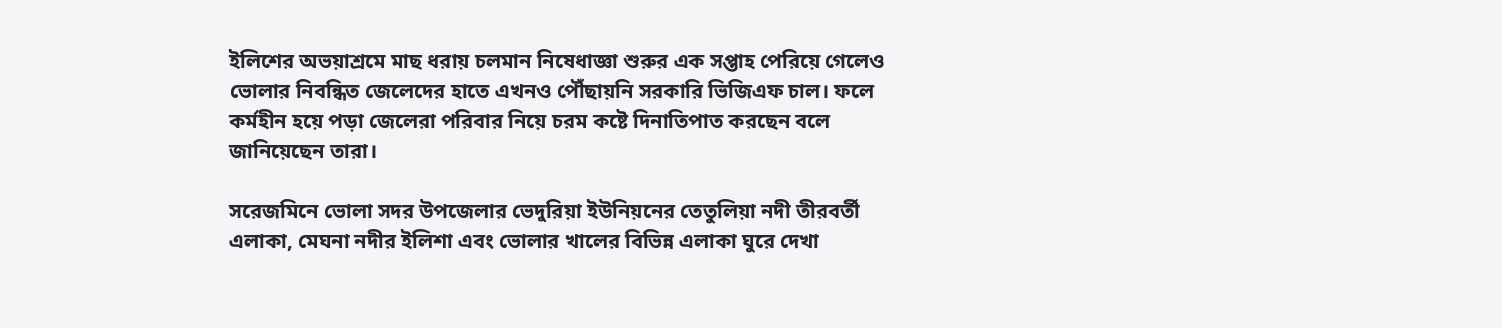ইলিশের অভয়াশ্রমে মাছ ধরায় চলমান নিষেধাজ্ঞা শুরুর এক সপ্তাহ পেরিয়ে গেলেও ভোলার নিবন্ধিত জেলেদের হাতে এখনও পৌঁছায়নি সরকারি ভিজিএফ চাল। ফলে কর্মহীন হয়ে পড়া জেলেরা পরিবার নিয়ে চরম কষ্টে দিনাতিপাত করছেন বলে জানিয়েছেন তারা।

সরেজমিনে ভোলা সদর উপজেলার ভেদুরিয়া ইউনিয়নের তেতুলিয়া নদী তীরবর্তী এলাকা, মেঘনা নদীর ইলিশা এবং ভোলার খালের বিভিন্ন এলাকা ঘুরে দেখা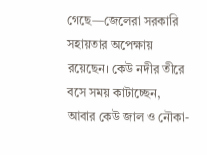গেছে—জেলেরা সরকারি সহায়তার অপেক্ষায় রয়েছেন। কেউ নদীর তীরে বসে সময় কাটাচ্ছেন, আবার কেউ জাল ও নৌকা-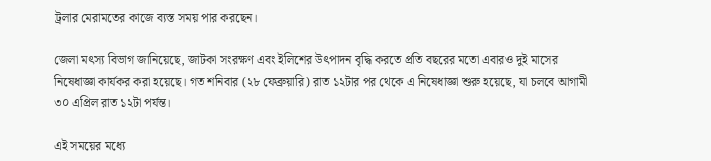ট্রলার মেরামতের কাজে ব্যস্ত সময় পার করছেন।

জেলা মৎস্য বিভাগ জানিয়েছে, জাটকা সংরক্ষণ এবং ইলিশের উৎপাদন বৃদ্ধি করতে প্রতি বছরের মতো এবারও দুই মাসের নিষেধাজ্ঞা কার্যকর করা হয়েছে। গত শনিবার (২৮ ফেব্রুয়ারি) রাত ১২টার পর থেকে এ নিষেধাজ্ঞা শুরু হয়েছে, যা চলবে আগামী ৩০ এপ্রিল রাত ১২টা পর্যন্ত।

এই সময়ের মধ্যে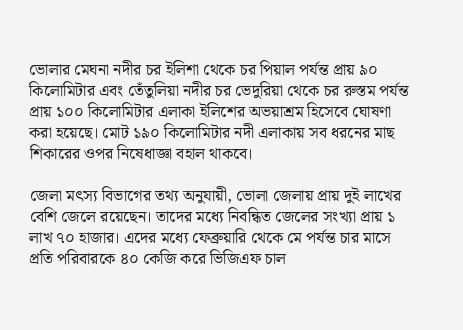ভোলার মেঘনা নদীর চর ইলিশা থেকে চর পিয়াল পর্যন্ত প্রায় ৯০ কিলোমিটার এবং তেঁতুলিয়া নদীর চর ভেদুরিয়া থেকে চর রুস্তম পর্যন্ত প্রায় ১০০ কিলোমিটার এলাকা ইলিশের অভয়াশ্রম হিসেবে ঘোষণা করা হয়েছে। মোট ১৯০ কিলোমিটার নদী এলাকায় সব ধরনের মাছ শিকারের ওপর নিষেধাজ্ঞা বহাল থাকবে।

জেলা মৎস্য বিভাগের তথ্য অনুযায়ী, ভোলা জেলায় প্রায় দুই লাখের বেশি জেলে রয়েছেন। তাদের মধ্যে নিবন্ধিত জেলের সংখ্যা প্রায় ১ লাখ ৭০ হাজার। এদের মধ্যে ফেব্রুয়ারি থেকে মে পর্যন্ত চার মাসে প্রতি পরিবারকে ৪০ কেজি করে ভিজিএফ চাল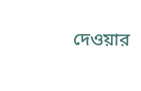দেওয়ার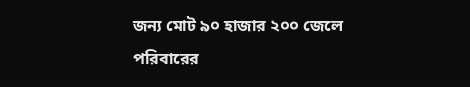জন্য মোট ৯০ হাজার ২০০ জেলে পরিবারের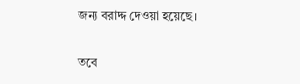জন্য বরাদ্দ দেওয়া হয়েছে।

তবে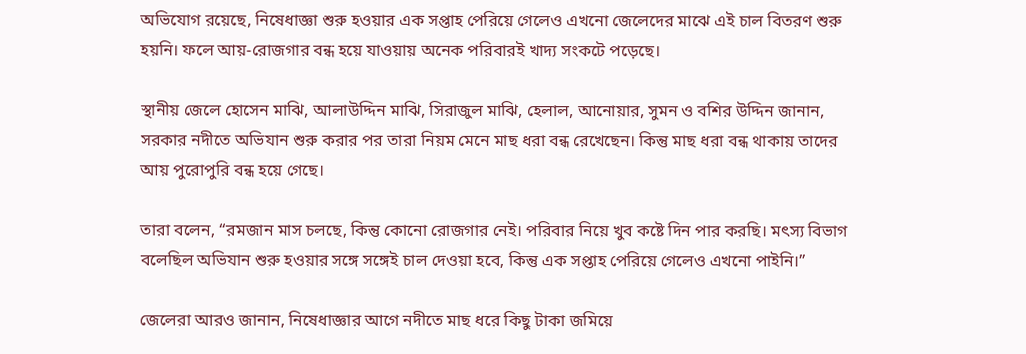অভিযোগ রয়েছে, নিষেধাজ্ঞা শুরু হওয়ার এক সপ্তাহ পেরিয়ে গেলেও এখনো জেলেদের মাঝে এই চাল বিতরণ শুরু হয়নি। ফলে আয়-রোজগার বন্ধ হয়ে যাওয়ায় অনেক পরিবারই খাদ্য সংকটে পড়েছে।

স্থানীয় জেলে হোসেন মাঝি, আলাউদ্দিন মাঝি, সিরাজুল মাঝি, হেলাল, আনোয়ার, সুমন ও বশির উদ্দিন জানান, সরকার নদীতে অভিযান শুরু করার পর তারা নিয়ম মেনে মাছ ধরা বন্ধ রেখেছেন। কিন্তু মাছ ধরা বন্ধ থাকায় তাদের আয় পুরোপুরি বন্ধ হয়ে গেছে।

তারা বলেন, “রমজান মাস চলছে, কিন্তু কোনো রোজগার নেই। পরিবার নিয়ে খুব কষ্টে দিন পার করছি। মৎস্য বিভাগ বলেছিল অভিযান শুরু হওয়ার সঙ্গে সঙ্গেই চাল দেওয়া হবে, কিন্তু এক সপ্তাহ পেরিয়ে গেলেও এখনো পাইনি।”

জেলেরা আরও জানান, নিষেধাজ্ঞার আগে নদীতে মাছ ধরে কিছু টাকা জমিয়ে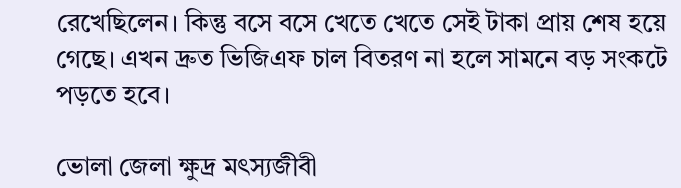রেখেছিলেন। কিন্তু বসে বসে খেতে খেতে সেই টাকা প্রায় শেষ হয়ে গেছে। এখন দ্রুত ভিজিএফ চাল বিতরণ না হলে সামনে বড় সংকটে পড়তে হবে।

ভোলা জেলা ক্ষুদ্র মৎস্যজীবী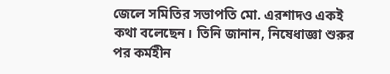জেলে সমিতির সভাপতি মো. এরশাদও একই কথা বলেছেন। তিনি জানান, নিষেধাজ্ঞা শুরুর পর কর্মহীন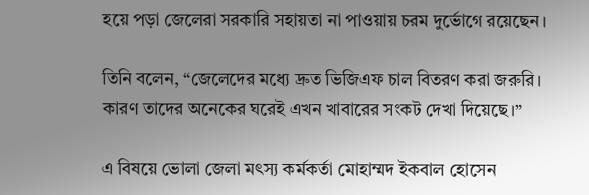হয়ে পড়া জেলেরা সরকারি সহায়তা না পাওয়ায় চরম দুর্ভোগে রয়েছেন।

তিনি বলেন, “জেলেদের মধ্যে দ্রুত ভিজিএফ চাল বিতরণ করা জরুরি। কারণ তাদের অনেকের ঘরেই এখন খাবারের সংকট দেখা দিয়েছে।”

এ বিষয়ে ভোলা জেলা মৎস্য কর্মকর্তা মোহাম্মদ ইকবাল হোসেন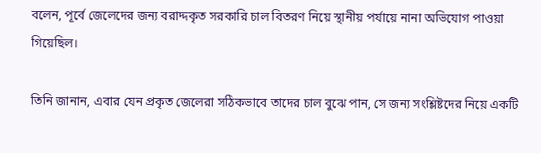বলেন, পূর্বে জেলেদের জন্য বরাদ্দকৃত সরকারি চাল বিতরণ নিয়ে স্থানীয় পর্যায়ে নানা অভিযোগ পাওয়া গিয়েছিল।

তিনি জানান, এবার যেন প্রকৃত জেলেরা সঠিকভাবে তাদের চাল বুঝে পান, সে জন্য সংশ্লিষ্টদের নিয়ে একটি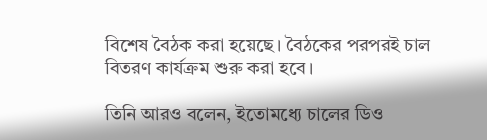বিশেষ বৈঠক করা হয়েছে। বৈঠকের পরপরই চাল বিতরণ কার্যক্রম শুরু করা হবে।

তিনি আরও বলেন, ইতোমধ্যে চালের ডিও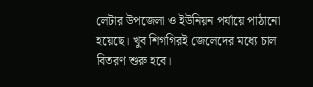লেটার উপজেলা ও ইউনিয়ন পর্যায়ে পাঠানো হয়েছে। খুব শিগগিরই জেলেদের মধ্যে চাল বিতরণ শুরু হবে।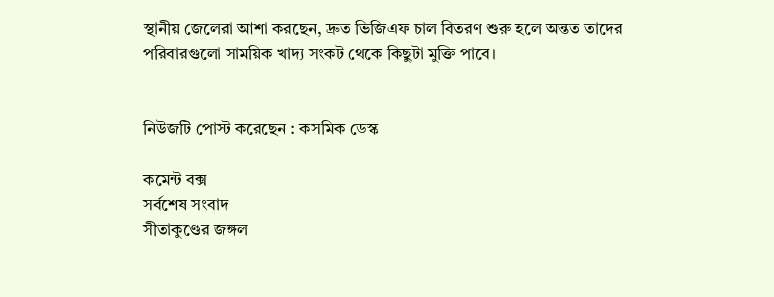স্থানীয় জেলেরা আশা করছেন, দ্রুত ভিজিএফ চাল বিতরণ শুরু হলে অন্তত তাদের পরিবারগুলো সাময়িক খাদ্য সংকট থেকে কিছুটা মুক্তি পাবে।


নিউজটি পোস্ট করেছেন : কসমিক ডেস্ক

কমেন্ট বক্স
সর্বশেষ সংবাদ
সীতাকুণ্ডের জঙ্গল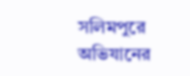সলিমপুরে অভিযানের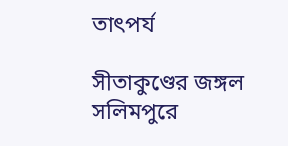তাৎপর্য

সীতাকুণ্ডের জঙ্গল সলিমপুরে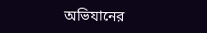অভিযানের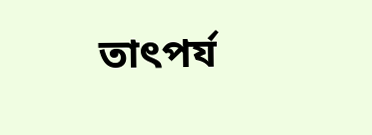তাৎপর্য